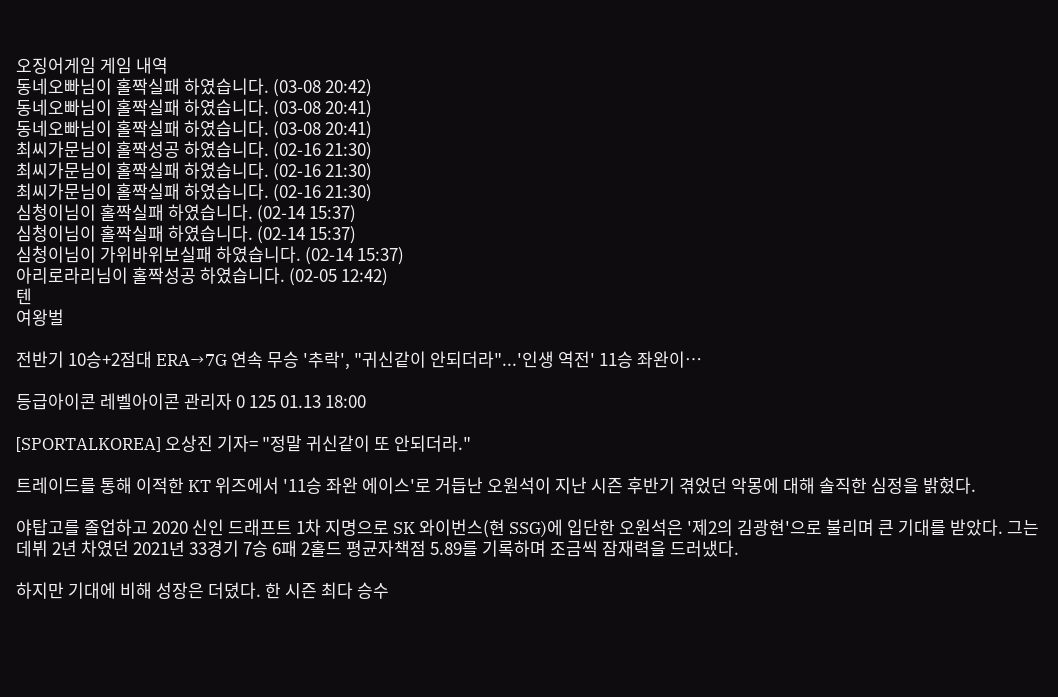오징어게임 게임 내역
동네오빠님이 홀짝실패 하였습니다. (03-08 20:42)
동네오빠님이 홀짝실패 하였습니다. (03-08 20:41)
동네오빠님이 홀짝실패 하였습니다. (03-08 20:41)
최씨가문님이 홀짝성공 하였습니다. (02-16 21:30)
최씨가문님이 홀짝실패 하였습니다. (02-16 21:30)
최씨가문님이 홀짝실패 하였습니다. (02-16 21:30)
심청이님이 홀짝실패 하였습니다. (02-14 15:37)
심청이님이 홀짝실패 하였습니다. (02-14 15:37)
심청이님이 가위바위보실패 하였습니다. (02-14 15:37)
아리로라리님이 홀짝성공 하였습니다. (02-05 12:42)
텐
여왕벌

전반기 10승+2점대 ERA→7G 연속 무승 '추락', "귀신같이 안되더라"...'인생 역전' 11승 좌완이…

등급아이콘 레벨아이콘 관리자 0 125 01.13 18:00

[SPORTALKOREA] 오상진 기자= "정말 귀신같이 또 안되더라."

트레이드를 통해 이적한 KT 위즈에서 '11승 좌완 에이스'로 거듭난 오원석이 지난 시즌 후반기 겪었던 악몽에 대해 솔직한 심정을 밝혔다.

야탑고를 졸업하고 2020 신인 드래프트 1차 지명으로 SK 와이번스(현 SSG)에 입단한 오원석은 '제2의 김광현'으로 불리며 큰 기대를 받았다. 그는 데뷔 2년 차였던 2021년 33경기 7승 6패 2홀드 평균자책점 5.89를 기록하며 조금씩 잠재력을 드러냈다.

하지만 기대에 비해 성장은 더뎠다. 한 시즌 최다 승수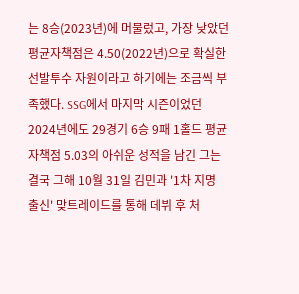는 8승(2023년)에 머물렀고, 가장 낮았던 평균자책점은 4.50(2022년)으로 확실한 선발투수 자원이라고 하기에는 조금씩 부족했다. SSG에서 마지막 시즌이었던 2024년에도 29경기 6승 9패 1홀드 평균자책점 5.03의 아쉬운 성적을 남긴 그는 결국 그해 10월 31일 김민과 '1차 지명 출신' 맞트레이드를 통해 데뷔 후 처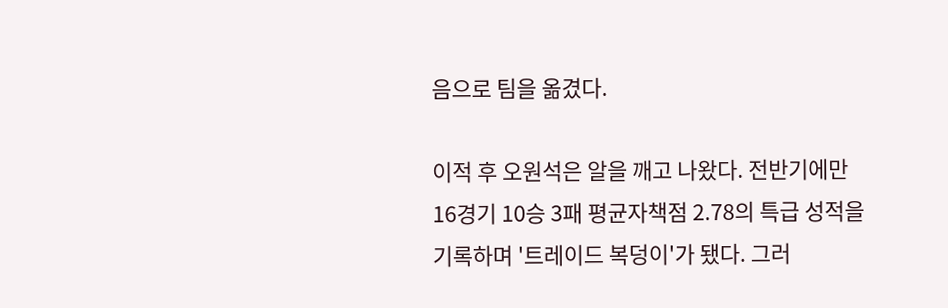음으로 팀을 옮겼다.

이적 후 오원석은 알을 깨고 나왔다. 전반기에만 16경기 10승 3패 평균자책점 2.78의 특급 성적을 기록하며 '트레이드 복덩이'가 됐다. 그러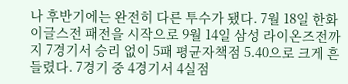나 후반기에는 완전히 다른 투수가 됐다. 7월 18일 한화 이글스전 패전을 시작으로 9월 14일 삼성 라이온즈전까지 7경기서 승리 없이 5패 평균자책점 5.40으로 크게 흔들렸다. 7경기 중 4경기서 4실점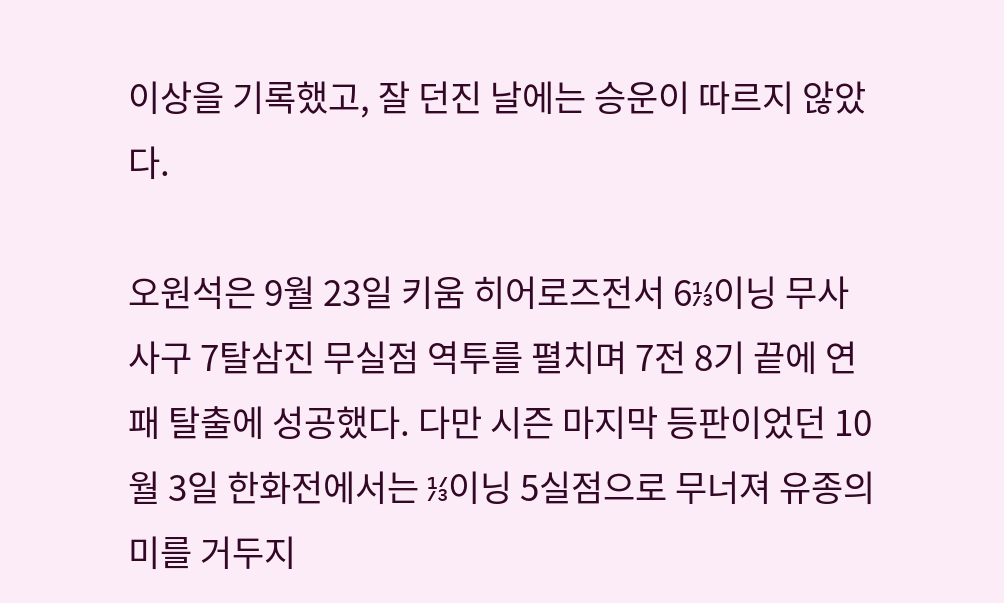이상을 기록했고, 잘 던진 날에는 승운이 따르지 않았다.

오원석은 9월 23일 키움 히어로즈전서 6⅓이닝 무사사구 7탈삼진 무실점 역투를 펼치며 7전 8기 끝에 연패 탈출에 성공했다. 다만 시즌 마지막 등판이었던 10월 3일 한화전에서는 ⅓이닝 5실점으로 무너져 유종의 미를 거두지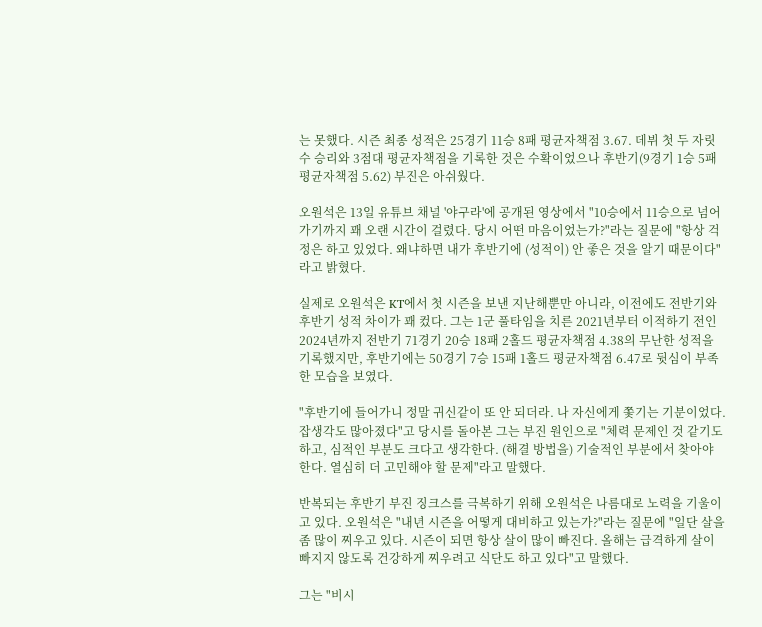는 못했다. 시즌 최종 성적은 25경기 11승 8패 평균자책점 3.67. 데뷔 첫 두 자릿수 승리와 3점대 평균자책점을 기록한 것은 수확이었으나 후반기(9경기 1승 5패 평균자책점 5.62) 부진은 아쉬웠다.

오원석은 13일 유튜브 채널 '야구라'에 공개된 영상에서 "10승에서 11승으로 넘어가기까지 꽤 오랜 시간이 걸렸다. 당시 어떤 마음이었는가?"라는 질문에 "항상 걱정은 하고 있었다. 왜냐하면 내가 후반기에 (성적이) 안 좋은 것을 알기 때문이다"라고 밝혔다.

실제로 오원석은 KT에서 첫 시즌을 보낸 지난해뿐만 아니라, 이전에도 전반기와 후반기 성적 차이가 꽤 컸다. 그는 1군 풀타임을 치른 2021년부터 이적하기 전인 2024년까지 전반기 71경기 20승 18패 2홀드 평균자책점 4.38의 무난한 성적을 기록했지만, 후반기에는 50경기 7승 15패 1홀드 평균자책점 6.47로 뒷심이 부족한 모습을 보였다.

"후반기에 들어가니 정말 귀신같이 또 안 되더라. 나 자신에게 쫓기는 기분이었다. 잡생각도 많아졌다"고 당시를 돌아본 그는 부진 원인으로 "체력 문제인 것 같기도 하고, 심적인 부분도 크다고 생각한다. (해결 방법을) 기술적인 부분에서 찾아야 한다. 열심히 더 고민해야 할 문제"라고 말했다.

반복되는 후반기 부진 징크스를 극복하기 위해 오원석은 나름대로 노력을 기울이고 있다. 오원석은 "내년 시즌을 어떻게 대비하고 있는가?"라는 질문에 "일단 살을 좀 많이 찌우고 있다. 시즌이 되면 항상 살이 많이 빠진다. 올해는 급격하게 살이 빠지지 않도록 건강하게 찌우려고 식단도 하고 있다"고 말했다.

그는 "비시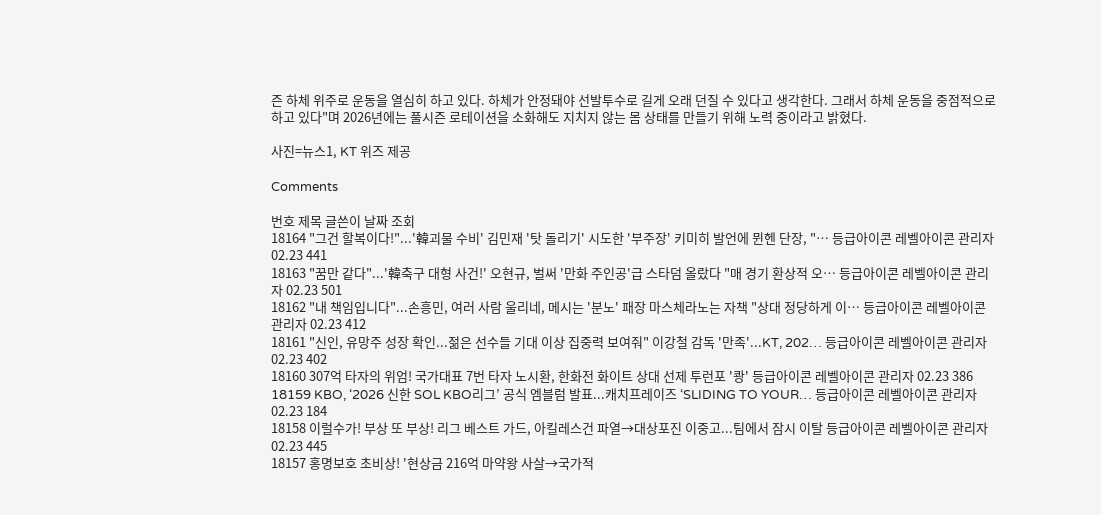즌 하체 위주로 운동을 열심히 하고 있다. 하체가 안정돼야 선발투수로 길게 오래 던질 수 있다고 생각한다. 그래서 하체 운동을 중점적으로 하고 있다"며 2026년에는 풀시즌 로테이션을 소화해도 지치지 않는 몸 상태를 만들기 위해 노력 중이라고 밝혔다.

사진=뉴스1, KT 위즈 제공

Comments

번호 제목 글쓴이 날짜 조회
18164 "그건 할복이다!"...'韓괴물 수비' 김민재 '탓 돌리기' 시도한 '부주장' 키미히 발언에 뮌헨 단장, "… 등급아이콘 레벨아이콘 관리자 02.23 441
18163 "꿈만 같다"...'韓축구 대형 사건!' 오현규, 벌써 '만화 주인공'급 스타덤 올랐다 "매 경기 환상적 오… 등급아이콘 레벨아이콘 관리자 02.23 501
18162 "내 책임입니다"...손흥민, 여러 사람 울리네, 메시는 '분노' 패장 마스체라노는 자책 "상대 정당하게 이… 등급아이콘 레벨아이콘 관리자 02.23 412
18161 "신인, 유망주 성장 확인...젊은 선수들 기대 이상 집중력 보여줘" 이강철 감독 '만족'...KT, 202… 등급아이콘 레벨아이콘 관리자 02.23 402
18160 307억 타자의 위엄! 국가대표 7번 타자 노시환, 한화전 화이트 상대 선제 투런포 '쾅' 등급아이콘 레벨아이콘 관리자 02.23 386
18159 KBO, ‘2026 신한 SOL KBO리그’ 공식 엠블럼 발표...캐치프레이즈 ‘SLIDING TO YOUR… 등급아이콘 레벨아이콘 관리자 02.23 184
18158 이럴수가! 부상 또 부상! 리그 베스트 가드, 아킬레스건 파열→대상포진 이중고...팀에서 잠시 이탈 등급아이콘 레벨아이콘 관리자 02.23 445
18157 홍명보호 초비상! '현상금 216억 마약왕 사살→국가적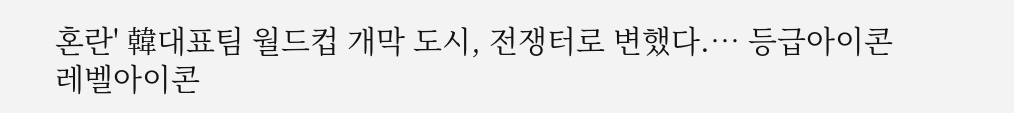혼란' 韓대표팀 월드컵 개막 도시, 전쟁터로 변했다.… 등급아이콘 레벨아이콘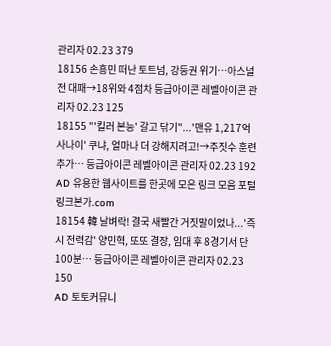관리자 02.23 379
18156 손흥민 떠난 토트넘, 강등권 위기…아스널전 대패→18위와 4점차 등급아이콘 레벨아이콘 관리자 02.23 125
18155 "'킬러 본능' 갈고 닦기"...'맨유 1,217억 사나이' 쿠냐, 얼마나 더 강해지려고!→주짓수 훈련 추가… 등급아이콘 레벨아이콘 관리자 02.23 192
AD 유용한 웹사이트를 한곳에 모은 링크 모음 포털 링크본가.com
18154 韓 날벼락! 결국 새빨간 거짓말이었나...'즉시 전력감' 양민혁, 또또 결장, 임대 후 8경기서 단 100분… 등급아이콘 레벨아이콘 관리자 02.23 150
AD 토토커뮤니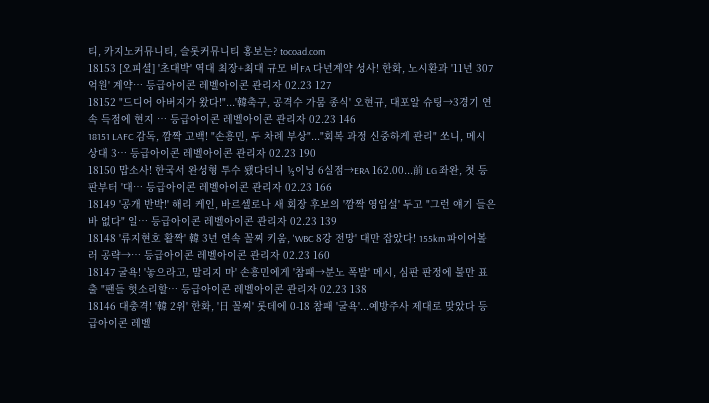티, 카지노커뮤니티, 슬롯커뮤니티 홍보는? tocoad.com
18153 [오피셜] '초대박' 역대 최장+최대 규모 비FA 다년계약 성사! 한화, 노시환과 '11년 307억원' 계약… 등급아이콘 레벨아이콘 관리자 02.23 127
18152 "드디어 아버지가 왔다!"...'韓축구, 공격수 가뭄 종식' 오현규, 대포알 슈팅→3경기 연속 득점에 현지 … 등급아이콘 레벨아이콘 관리자 02.23 146
18151 LAFC 감독, 깜짝 고백! "손흥민, 두 차례 부상"..."회복 과정 신중하게 관리" 쏘니, 메시 상대 3… 등급아이콘 레벨아이콘 관리자 02.23 190
18150 맙소사! 한국서 완성형 투수 됐다더니 ⅓이닝 6실점→ERA 162.00...前 LG 좌완, 첫 등판부터 '대… 등급아이콘 레벨아이콘 관리자 02.23 166
18149 '공개 반박!' 해리 케인, 바르셀로나 새 회장 후보의 '깜짝 영입설' 두고 "그런 얘기 들은 바 없다" 일… 등급아이콘 레벨아이콘 관리자 02.23 139
18148 '류지현호 활짝' 韓 3년 연속 꼴찌 키움, 'WBC 8강 전망' 대만 잡았다! 155km 파이어볼러 공략→… 등급아이콘 레벨아이콘 관리자 02.23 160
18147 굴욕! '놓으라고, 말리지 마' 손흥민에게 '참패→분노 폭발' 메시, 심판 판정에 불만 표출 "팬들 헛소리할… 등급아이콘 레벨아이콘 관리자 02.23 138
18146 대충격! '韓 2위' 한화, '日 꼴찌' 롯데에 0-18 참패 '굴욕'...예방주사 제대로 맞았다 등급아이콘 레벨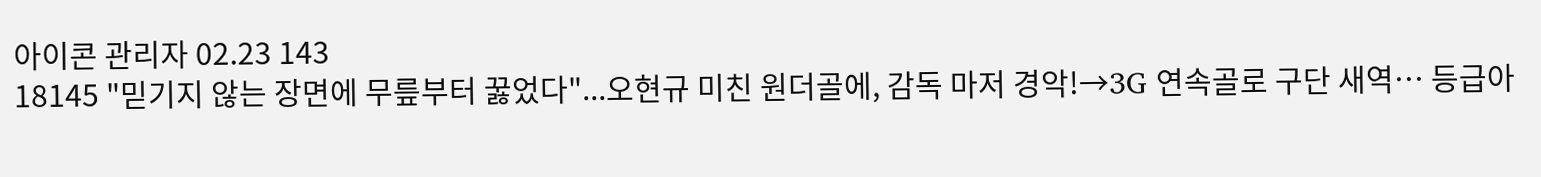아이콘 관리자 02.23 143
18145 "믿기지 않는 장면에 무릎부터 꿇었다"...오현규 미친 원더골에, 감독 마저 경악!→3G 연속골로 구단 새역… 등급아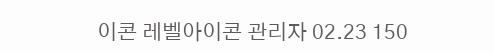이콘 레벨아이콘 관리자 02.23 150